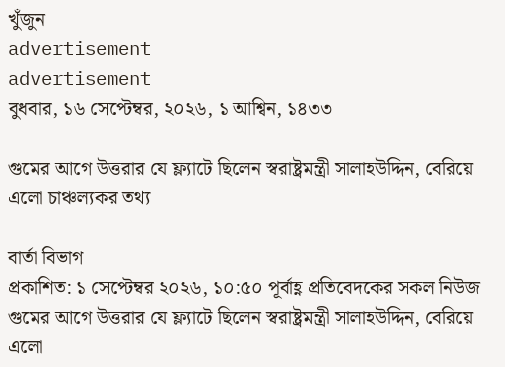খুঁজুন
advertisement
advertisement
বুধবার, ১৬ সেপ্টেম্বর, ২০২৬, ১ আশ্বিন, ১৪৩৩

গুমের আগে উত্তরার যে ফ্ল্যাটে ছিলেন স্বরাষ্ট্রমন্ত্রী সালাহউদ্দিন, বেরিয়ে এলো চাঞ্চল্যকর তথ্য

বার্তা বিভাগ
প্রকাশিত: ১ সেপ্টেম্বর ২০২৬, ১০:৫০ পূর্বাহ্ণ প্রতিবেদকের সকল নিউজ
গুমের আগে উত্তরার যে ফ্ল্যাটে ছিলেন স্বরাষ্ট্রমন্ত্রী সালাহউদ্দিন, বেরিয়ে এলো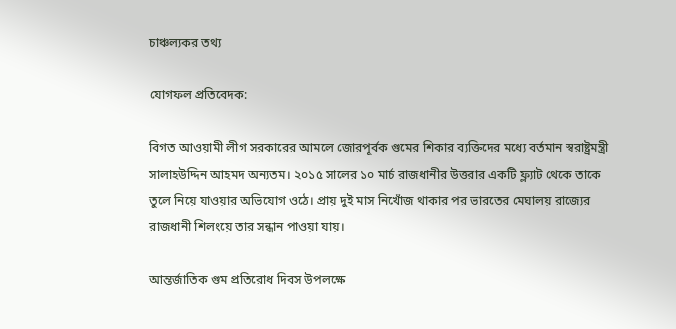চাঞ্চল্যকর তথ্য

যোগফল প্রতিবেদক:

বিগত আওয়ামী লীগ সরকারের আমলে জোরপূর্বক গুমের শিকার ব্যক্তিদের মধ্যে বর্তমান স্বরাষ্ট্রমন্ত্রী সালাহউদ্দিন আহমদ অন্যতম। ২০১৫ সালের ১০ মার্চ রাজধানীর উত্তরার একটি ফ্ল্যাট থেকে তাকে তুলে নিয়ে যাওয়ার অভিযোগ ওঠে। প্রায় দুই মাস নিখোঁজ থাকার পর ভারতের মেঘালয় রাজ্যের রাজধানী শিলংয়ে তার সন্ধান পাওয়া যায়।

আন্তর্জাতিক গুম প্রতিরোধ দিবস উপলক্ষে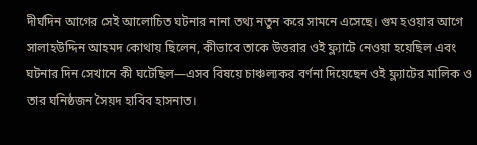দীর্ঘদিন আগের সেই আলোচিত ঘটনার নানা তথ্য নতুন করে সামনে এসেছে। গুম হওয়ার আগে সালাহউদ্দিন আহমদ কোথায় ছিলেন, কীভাবে তাকে উত্তরার ওই ফ্ল্যাটে নেওয়া হয়েছিল এবং ঘটনার দিন সেখানে কী ঘটেছিল—এসব বিষয়ে চাঞ্চল্যকর বর্ণনা দিয়েছেন ওই ফ্ল্যাটের মালিক ও তার ঘনিষ্ঠজন সৈয়দ হাবিব হাসনাত।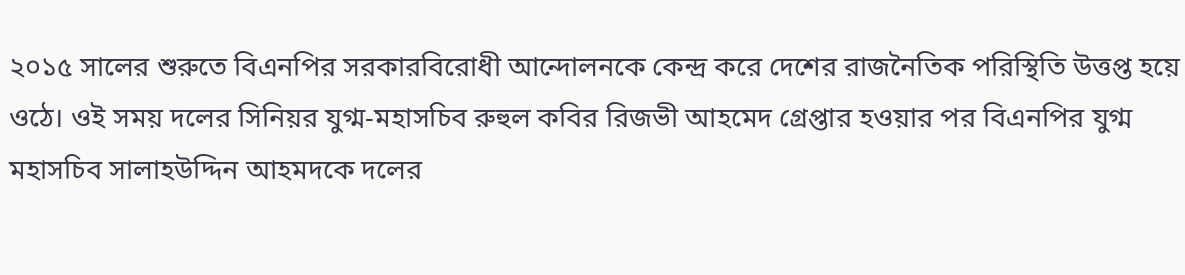২০১৫ সালের শুরুতে বিএনপির সরকারবিরোধী আন্দোলনকে কেন্দ্র করে দেশের রাজনৈতিক পরিস্থিতি উত্তপ্ত হয়ে ওঠে। ওই সময় দলের সিনিয়র যুগ্ম-মহাসচিব রুহুল কবির রিজভী আহমেদ গ্রেপ্তার হওয়ার পর বিএনপির যুগ্ম মহাসচিব সালাহউদ্দিন আহমদকে দলের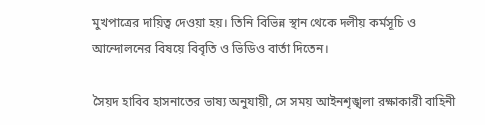মুখপাত্রের দায়িত্ব দেওয়া হয়। তিনি বিভিন্ন স্থান থেকে দলীয় কর্মসূচি ও আন্দোলনের বিষয়ে বিবৃতি ও ভিডিও বার্তা দিতেন।

সৈয়দ হাবিব হাসনাতের ভাষ্য অনুযায়ী, সে সময় আইনশৃঙ্খলা রক্ষাকারী বাহিনী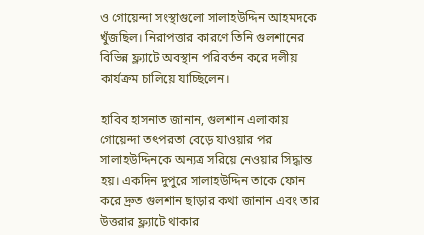ও গোয়েন্দা সংস্থাগুলো সালাহউদ্দিন আহমদকে খুঁজছিল। নিরাপত্তার কারণে তিনি গুলশানের বিভিন্ন ফ্ল্যাটে অবস্থান পরিবর্তন করে দলীয় কার্যক্রম চালিয়ে যাচ্ছিলেন।

হাবিব হাসনাত জানান, গুলশান এলাকায় গোয়েন্দা তৎপরতা বেড়ে যাওয়ার পর সালাহউদ্দিনকে অন্যত্র সরিয়ে নেওয়ার সিদ্ধান্ত হয়। একদিন দুপুরে সালাহউদ্দিন তাকে ফোন করে দ্রুত গুলশান ছাড়ার কথা জানান এবং তার উত্তরার ফ্ল্যাটে থাকার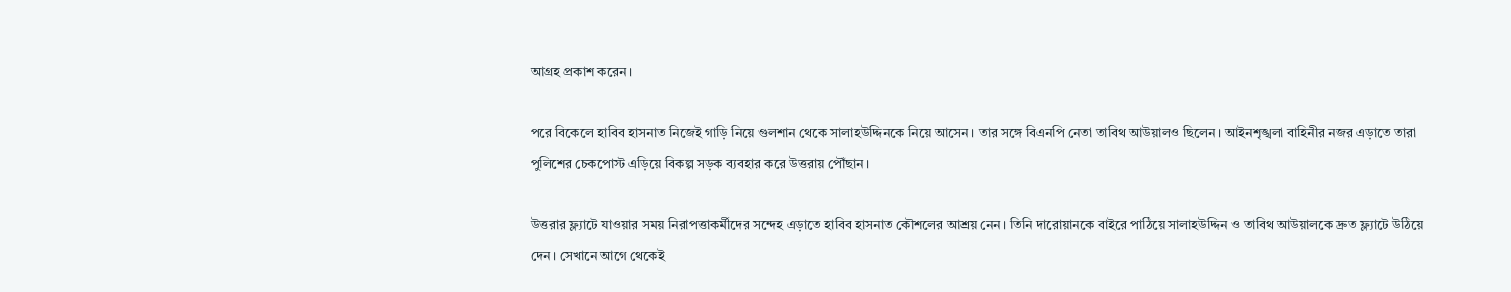আগ্রহ প্রকাশ করেন।

পরে বিকেলে হাবিব হাসনাত নিজেই গাড়ি নিয়ে গুলশান থেকে সালাহউদ্দিনকে নিয়ে আসেন। তার সঙ্গে বিএনপি নেতা তাবিথ আউয়ালও ছিলেন। আইনশৃঙ্খলা বাহিনীর নজর এড়াতে তারা পুলিশের চেকপোস্ট এড়িয়ে বিকল্প সড়ক ব্যবহার করে উত্তরায় পৌঁছান।

উত্তরার ফ্ল্যাটে যাওয়ার সময় নিরাপত্তাকর্মীদের সন্দেহ এড়াতে হাবিব হাসনাত কৌশলের আশ্রয় নেন। তিনি দারোয়ানকে বাইরে পাঠিয়ে সালাহউদ্দিন ও তাবিথ আউয়ালকে দ্রুত ফ্ল্যাটে উঠিয়ে দেন। সেখানে আগে থেকেই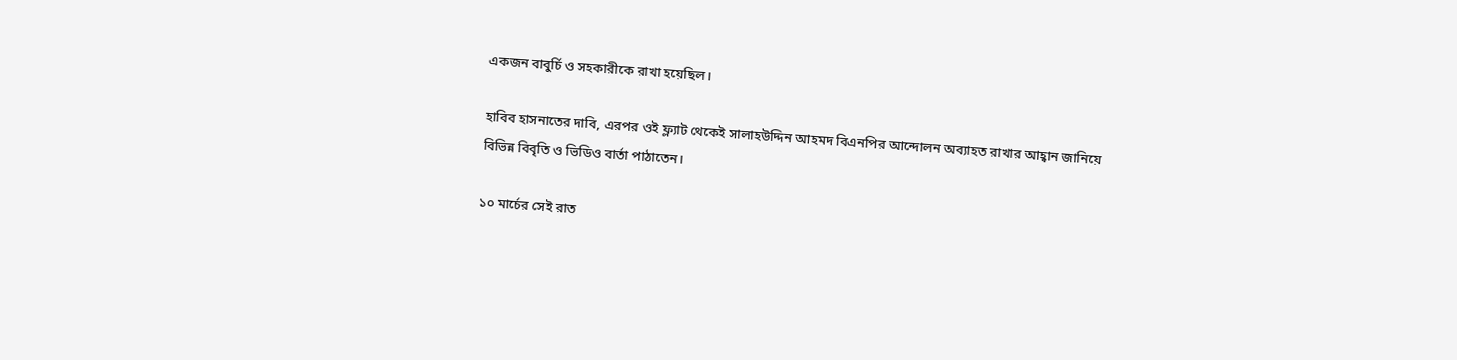একজন বাবুর্চি ও সহকারীকে রাখা হয়েছিল।

হাবিব হাসনাতের দাবি, এরপর ওই ফ্ল্যাট থেকেই সালাহউদ্দিন আহমদ বিএনপির আন্দোলন অব্যাহত রাখার আহ্বান জানিয়ে বিভিন্ন বিবৃতি ও ভিডিও বার্তা পাঠাতেন।

১০ মার্চের সেই রাত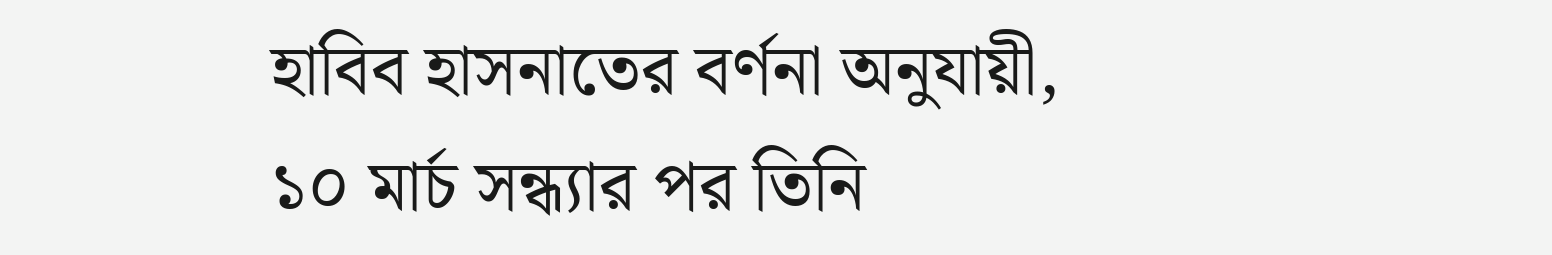হাবিব হাসনাতের বর্ণনা অনুযায়ী, ১০ মার্চ সন্ধ্যার পর তিনি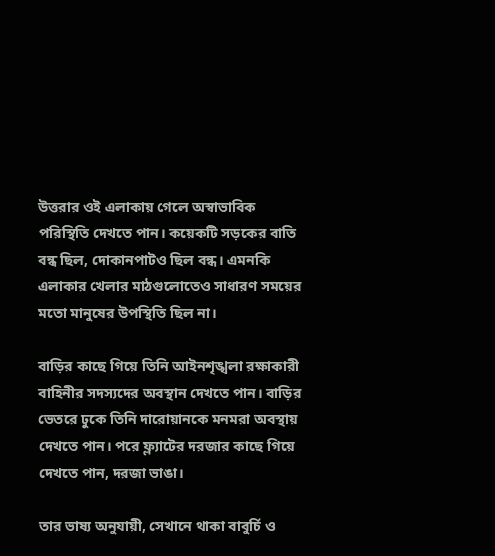উত্তরার ওই এলাকায় গেলে অস্বাভাবিক পরিস্থিতি দেখতে পান। কয়েকটি সড়কের বাতি বন্ধ ছিল, দোকানপাটও ছিল বন্ধ। এমনকি এলাকার খেলার মাঠগুলোতেও সাধারণ সময়ের মতো মানুষের উপস্থিতি ছিল না।

বাড়ির কাছে গিয়ে তিনি আইনশৃঙ্খলা রক্ষাকারী বাহিনীর সদস্যদের অবস্থান দেখতে পান। বাড়ির ভেতরে ঢুকে তিনি দারোয়ানকে মনমরা অবস্থায় দেখতে পান। পরে ফ্ল্যাটের দরজার কাছে গিয়ে দেখতে পান, দরজা ভাঙা।

তার ভাষ্য অনুযায়ী, সেখানে থাকা বাবুর্চি ও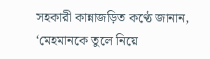সহকারী কান্নাজড়িত কণ্ঠে জানান, ‘মেহমানকে তুলে নিয়ে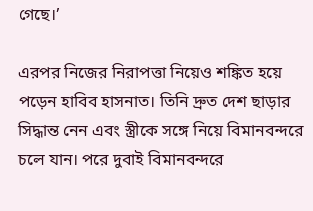গেছে।’

এরপর নিজের নিরাপত্তা নিয়েও শঙ্কিত হয়ে পড়েন হাবিব হাসনাত। তিনি দ্রুত দেশ ছাড়ার সিদ্ধান্ত নেন এবং স্ত্রীকে সঙ্গে নিয়ে বিমানবন্দরে চলে যান। পরে দুবাই বিমানবন্দরে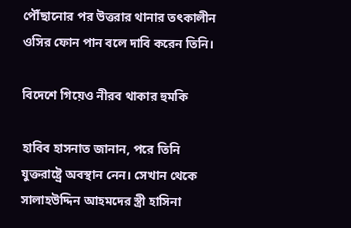পৌঁছানোর পর উত্তরার থানার তৎকালীন ওসির ফোন পান বলে দাবি করেন তিনি।

বিদেশে গিয়েও নীরব থাকার হুমকি

হাবিব হাসনাত জানান, পরে তিনি যুক্তরাষ্ট্রে অবস্থান নেন। সেখান থেকে সালাহউদ্দিন আহমদের স্ত্রী হাসিনা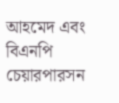আহমেদ এবং বিএনপি চেয়ারপারসন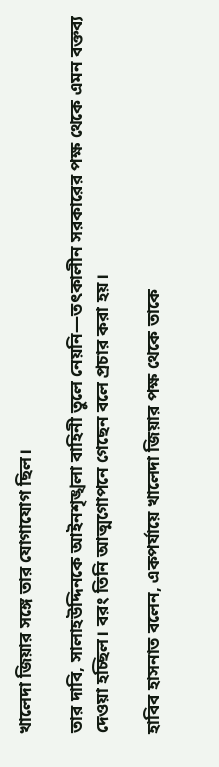খালেদা জিয়ার সঙ্গে তার যোগাযোগ ছিল।

তার দাবি, সালাহউদ্দিনকে আইনশৃঙ্খলা বাহিনী তুলে নেয়নি—তৎকালীন সরকারের পক্ষ থেকে এমন বক্তব্য দেওয়া হচ্ছিল। বরং তিনি আত্মগোপনে গেছেন বলে প্রচার করা হয়।

হাবিব হাসনাত বলেন, একপর্যায়ে খালেদা জিয়ার পক্ষ থেকে তাকে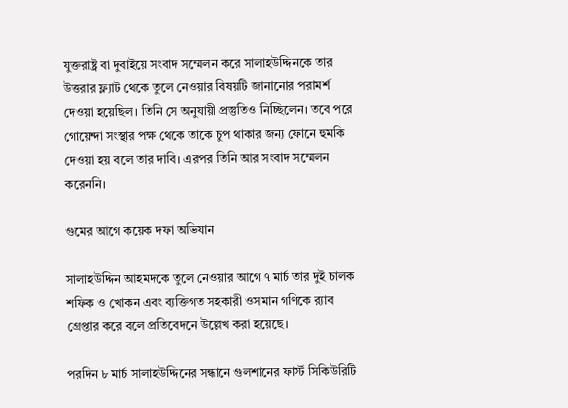যুক্তরাষ্ট্র বা দুবাইয়ে সংবাদ সম্মেলন করে সালাহউদ্দিনকে তার উত্তরার ফ্ল্যাট থেকে তুলে নেওয়ার বিষয়টি জানানোর পরামর্শ দেওয়া হয়েছিল। তিনি সে অনুযায়ী প্রস্তুতিও নিচ্ছিলেন। তবে পরে গোয়েন্দা সংস্থার পক্ষ থেকে তাকে চুপ থাকার জন্য ফোনে হুমকি দেওয়া হয় বলে তার দাবি। এরপর তিনি আর সংবাদ সম্মেলন করেননি।

গুমের আগে কয়েক দফা অভিযান

সালাহউদ্দিন আহমদকে তুলে নেওয়ার আগে ৭ মার্চ তার দুই চালক শফিক ও খোকন এবং ব্যক্তিগত সহকারী ওসমান গণিকে র‍্যাব গ্রেপ্তার করে বলে প্রতিবেদনে উল্লেখ করা হয়েছে।

পরদিন ৮ মার্চ সালাহউদ্দিনের সন্ধানে গুলশানের ফার্স্ট সিকিউরিটি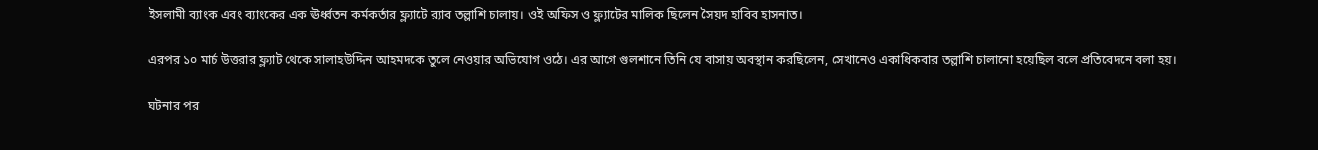ইসলামী ব্যাংক এবং ব্যাংকের এক ঊর্ধ্বতন কর্মকর্তার ফ্ল্যাটে র‍্যাব তল্লাশি চালায়। ওই অফিস ও ফ্ল্যাটের মালিক ছিলেন সৈয়দ হাবিব হাসনাত।

এরপর ১০ মার্চ উত্তরার ফ্ল্যাট থেকে সালাহউদ্দিন আহমদকে তুলে নেওয়ার অভিযোগ ওঠে। এর আগে গুলশানে তিনি যে বাসায় অবস্থান করছিলেন, সেখানেও একাধিকবার তল্লাশি চালানো হয়েছিল বলে প্রতিবেদনে বলা হয়।

ঘটনার পর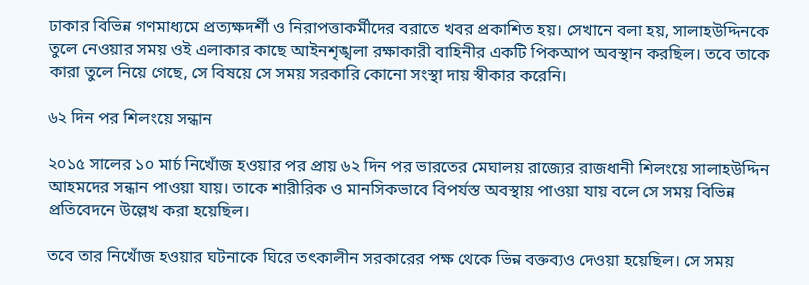ঢাকার বিভিন্ন গণমাধ্যমে প্রত্যক্ষদর্শী ও নিরাপত্তাকর্মীদের বরাতে খবর প্রকাশিত হয়। সেখানে বলা হয়, সালাহউদ্দিনকে তুলে নেওয়ার সময় ওই এলাকার কাছে আইনশৃঙ্খলা রক্ষাকারী বাহিনীর একটি পিকআপ অবস্থান করছিল। তবে তাকে কারা তুলে নিয়ে গেছে, সে বিষয়ে সে সময় সরকারি কোনো সংস্থা দায় স্বীকার করেনি।

৬২ দিন পর শিলংয়ে সন্ধান

২০১৫ সালের ১০ মার্চ নিখোঁজ হওয়ার পর প্রায় ৬২ দিন পর ভারতের মেঘালয় রাজ্যের রাজধানী শিলংয়ে সালাহউদ্দিন আহমদের সন্ধান পাওয়া যায়। তাকে শারীরিক ও মানসিকভাবে বিপর্যস্ত অবস্থায় পাওয়া যায় বলে সে সময় বিভিন্ন প্রতিবেদনে উল্লেখ করা হয়েছিল।

তবে তার নিখোঁজ হওয়ার ঘটনাকে ঘিরে তৎকালীন সরকারের পক্ষ থেকে ভিন্ন বক্তব্যও দেওয়া হয়েছিল। সে সময়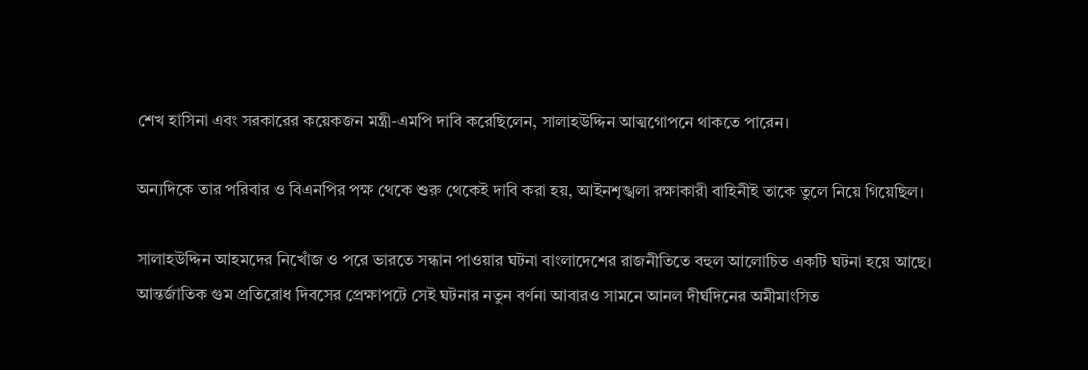শেখ হাসিনা এবং সরকারের কয়েকজন মন্ত্রী-এমপি দাবি করেছিলেন, সালাহউদ্দিন আত্মগোপনে থাকতে পারেন।

অন্যদিকে তার পরিবার ও বিএনপির পক্ষ থেকে শুরু থেকেই দাবি করা হয়, আইনশৃঙ্খলা রক্ষাকারী বাহিনীই তাকে তুলে নিয়ে গিয়েছিল।

সালাহউদ্দিন আহমদের নিখোঁজ ও পরে ভারতে সন্ধান পাওয়ার ঘটনা বাংলাদেশের রাজনীতিতে বহুল আলোচিত একটি ঘটনা হয়ে আছে। আন্তর্জাতিক গুম প্রতিরোধ দিবসের প্রেক্ষাপটে সেই ঘটনার নতুন বর্ণনা আবারও সামনে আনল দীর্ঘদিনের অমীমাংসিত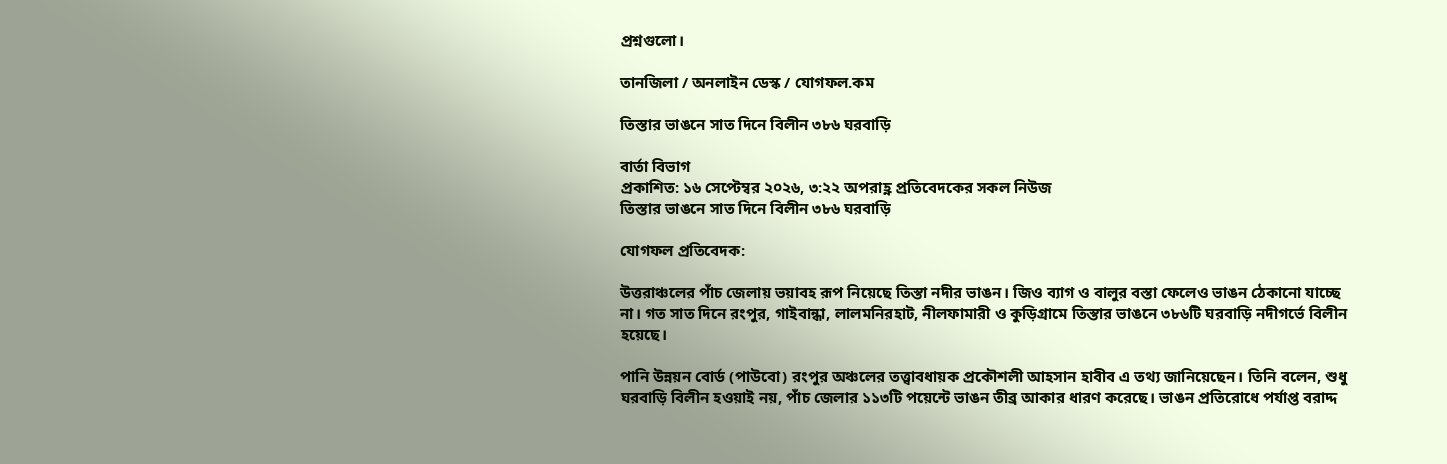প্রশ্নগুলো।

তানজিলা / অনলাইন ডেস্ক / যোগফল.কম

তিস্তার ভাঙনে সাত দিনে বিলীন ৩৮৬ ঘরবাড়ি

বার্তা বিভাগ
প্রকাশিত: ১৬ সেপ্টেম্বর ২০২৬, ৩:২২ অপরাহ্ণ প্রতিবেদকের সকল নিউজ
তিস্তার ভাঙনে সাত দিনে বিলীন ৩৮৬ ঘরবাড়ি

যোগফল প্রতিবেদক:

উত্তরাঞ্চলের পাঁচ জেলায় ভয়াবহ রূপ নিয়েছে তিস্তা নদীর ভাঙন। জিও ব্যাগ ও বালুর বস্তা ফেলেও ভাঙন ঠেকানো যাচ্ছে না। গত সাত দিনে রংপুর, গাইবান্ধা, লালমনিরহাট, নীলফামারী ও কুড়িগ্রামে তিস্তার ভাঙনে ৩৮৬টি ঘরবাড়ি নদীগর্ভে বিলীন হয়েছে।

পানি উন্নয়ন বোর্ড (পাউবো) রংপুর অঞ্চলের তত্ত্বাবধায়ক প্রকৌশলী আহসান হাবীব এ তথ্য জানিয়েছেন। তিনি বলেন, শুধু ঘরবাড়ি বিলীন হওয়াই নয়, পাঁচ জেলার ১১৩টি পয়েন্টে ভাঙন তীব্র আকার ধারণ করেছে। ভাঙন প্রতিরোধে পর্যাপ্ত বরাদ্দ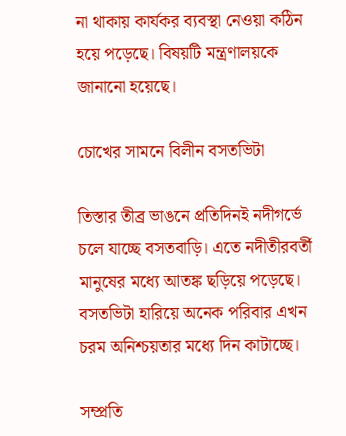না থাকায় কার্যকর ব্যবস্থা নেওয়া কঠিন হয়ে পড়েছে। বিষয়টি মন্ত্রণালয়কে জানানো হয়েছে।

চোখের সামনে বিলীন বসতভিটা

তিস্তার তীব্র ভাঙনে প্রতিদিনই নদীগর্ভে চলে যাচ্ছে বসতবাড়ি। এতে নদীতীরবর্তী মানুষের মধ্যে আতঙ্ক ছড়িয়ে পড়েছে। বসতভিটা হারিয়ে অনেক পরিবার এখন চরম অনিশ্চয়তার মধ্যে দিন কাটাচ্ছে।

সম্প্রতি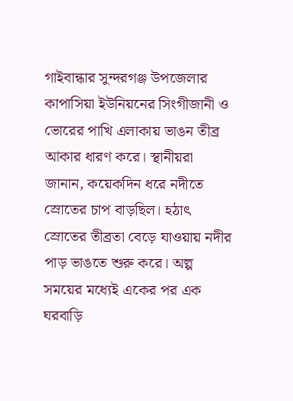গাইবান্ধার সুন্দরগঞ্জ উপজেলার কাপাসিয়া ইউনিয়নের সিংগীজানী ও ভোরের পাখি এলাকায় ভাঙন তীব্র আকার ধারণ করে। স্থানীয়রা জানান, কয়েকদিন ধরে নদীতে স্রোতের চাপ বাড়ছিল। হঠাৎ স্রোতের তীব্রতা বেড়ে যাওয়ায় নদীর পাড় ভাঙতে শুরু করে। অল্প সময়ের মধ্যেই একের পর এক ঘরবাড়ি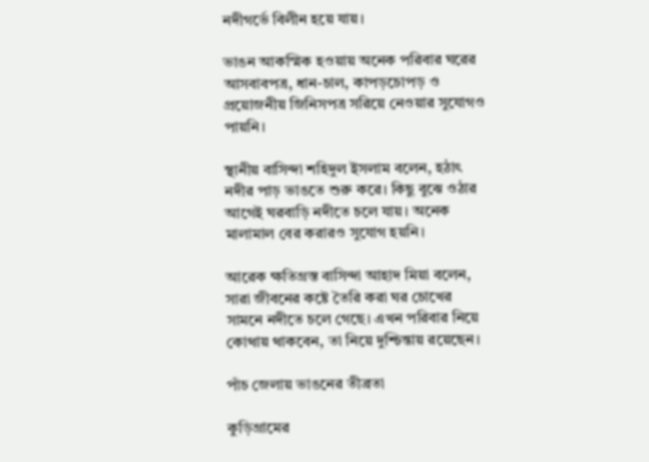নদীগর্ভে বিলীন হয়ে যায়।

ভাঙন আকস্মিক হওয়ায় অনেক পরিবার ঘরের আসবাবপত্র, ধান-চাল, কাপড়চোপড় ও প্রয়োজনীয় জিনিসপত্র সরিয়ে নেওয়ার সুযোগও পায়নি।

স্থানীয় বাসিন্দা শহিদুল ইসলাম বলেন, হঠাৎ নদীর পাড় ভাঙতে শুরু করে। কিছু বুঝে ওঠার আগেই ঘরবাড়ি নদীতে চলে যায়। অনেক মালামাল বের করারও সুযোগ হয়নি।

আরেক ক্ষতিগ্রস্ত বাসিন্দা আহাদ মিয়া বলেন, সারা জীবনের কষ্টে তৈরি করা ঘর চোখের সামনে নদীতে চলে গেছে। এখন পরিবার নিয়ে কোথায় থাকবেন, তা নিয়ে দুশ্চিন্তায় রয়েছেন।

পাঁচ জেলায় ভাঙনের তীব্রতা

কুড়িগ্রামের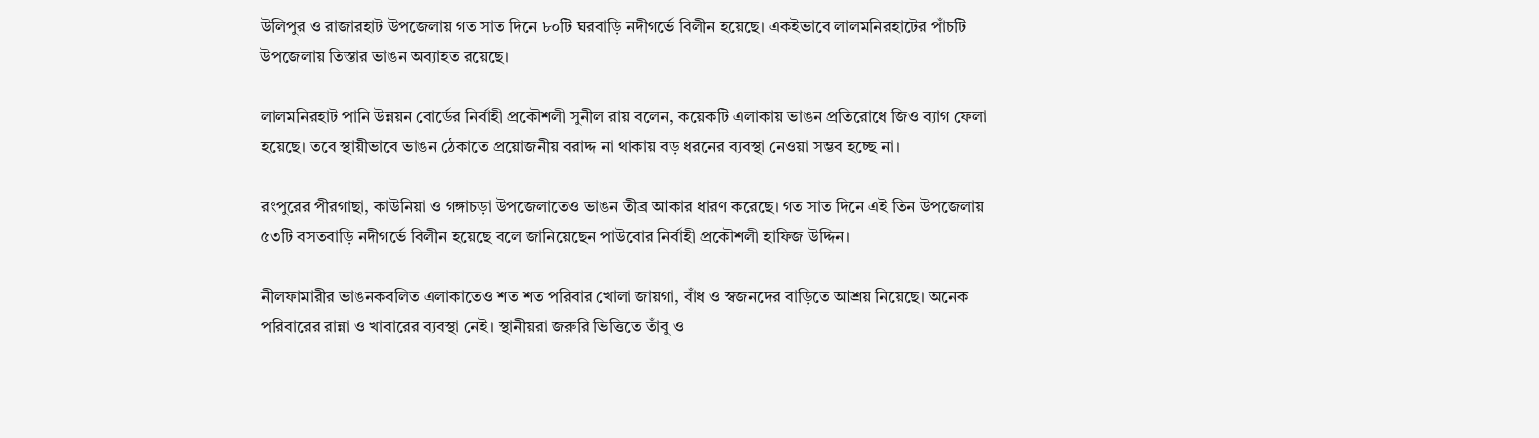উলিপুর ও রাজারহাট উপজেলায় গত সাত দিনে ৮০টি ঘরবাড়ি নদীগর্ভে বিলীন হয়েছে। একইভাবে লালমনিরহাটের পাঁচটি উপজেলায় তিস্তার ভাঙন অব্যাহত রয়েছে।

লালমনিরহাট পানি উন্নয়ন বোর্ডের নির্বাহী প্রকৌশলী সুনীল রায় বলেন, কয়েকটি এলাকায় ভাঙন প্রতিরোধে জিও ব্যাগ ফেলা হয়েছে। তবে স্থায়ীভাবে ভাঙন ঠেকাতে প্রয়োজনীয় বরাদ্দ না থাকায় বড় ধরনের ব্যবস্থা নেওয়া সম্ভব হচ্ছে না।

রংপুরের পীরগাছা, কাউনিয়া ও গঙ্গাচড়া উপজেলাতেও ভাঙন তীব্র আকার ধারণ করেছে। গত সাত দিনে এই তিন উপজেলায় ৫৩টি বসতবাড়ি নদীগর্ভে বিলীন হয়েছে বলে জানিয়েছেন পাউবোর নির্বাহী প্রকৌশলী হাফিজ উদ্দিন।

নীলফামারীর ভাঙনকবলিত এলাকাতেও শত শত পরিবার খোলা জায়গা, বাঁধ ও স্বজনদের বাড়িতে আশ্রয় নিয়েছে। অনেক পরিবারের রান্না ও খাবারের ব্যবস্থা নেই। স্থানীয়রা জরুরি ভিত্তিতে তাঁবু ও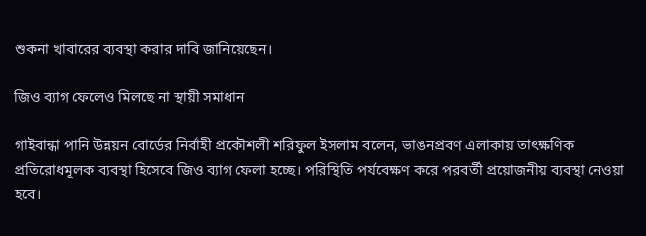শুকনা খাবারের ব্যবস্থা করার দাবি জানিয়েছেন।

জিও ব্যাগ ফেলেও মিলছে না স্থায়ী সমাধান

গাইবান্ধা পানি উন্নয়ন বোর্ডের নির্বাহী প্রকৌশলী শরিফুল ইসলাম বলেন, ভাঙনপ্রবণ এলাকায় তাৎক্ষণিক প্রতিরোধমূলক ব্যবস্থা হিসেবে জিও ব্যাগ ফেলা হচ্ছে। পরিস্থিতি পর্যবেক্ষণ করে পরবর্তী প্রয়োজনীয় ব্যবস্থা নেওয়া হবে।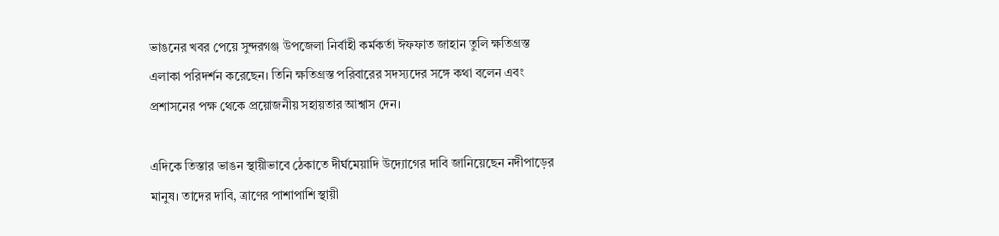ভাঙনের খবর পেয়ে সুন্দরগঞ্জ উপজেলা নির্বাহী কর্মকর্তা ঈফফাত জাহান তুলি ক্ষতিগ্রস্ত এলাকা পরিদর্শন করেছেন। তিনি ক্ষতিগ্রস্ত পরিবারের সদস্যদের সঙ্গে কথা বলেন এবং প্রশাসনের পক্ষ থেকে প্রয়োজনীয় সহায়তার আশ্বাস দেন।

এদিকে তিস্তার ভাঙন স্থায়ীভাবে ঠেকাতে দীর্ঘমেয়াদি উদ্যোগের দাবি জানিয়েছেন নদীপাড়ের মানুষ। তাদের দাবি, ত্রাণের পাশাপাশি স্থায়ী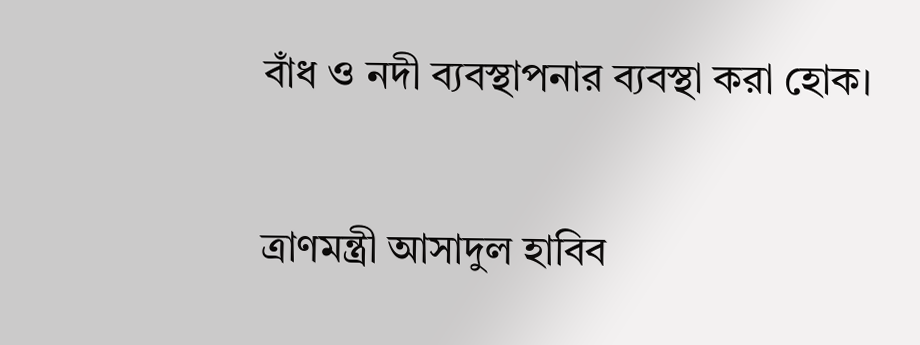বাঁধ ও নদী ব্যবস্থাপনার ব্যবস্থা করা হোক।

ত্রাণমন্ত্রী আসাদুল হাবিব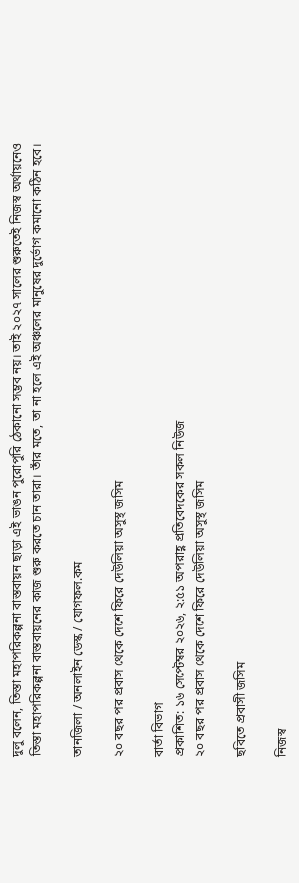দুলু বলেন, তিস্তা মহাপরিকল্পনা বাস্তবায়ন ছাড়া এই ভাঙন পুরোপুরি ঠেকানো সম্ভব নয়। তাই ২০২৭ সালের শুরুতেই নিজস্ব অর্থায়নেও তিস্তা মহাপরিকল্পনা বাস্তবায়নের কাজ শুরু করতে চান তারা। তাঁর মতে, তা না হলে এই অঞ্চলের মানুষের দুর্ভোগ কমানো কঠিন হবে।

তানজিলা / অনলাইন ডেস্ক / যোগফল.কম

২০ বছর পর প্রবাস থেকে দেশে ফিরে দেউলিয়া অসুস্থ জসিম

বার্তা বিভাগ
প্রকাশিত: ১৬ সেপ্টেম্বর ২০২৬, ২:৫১ অপরাহ্ণ প্রতিবেদকের সকল নিউজ
২০ বছর পর প্রবাস থেকে দেশে ফিরে দেউলিয়া অসুস্থ জসিম

ছবিতে প্রবাসী জসিম

নিজস্ব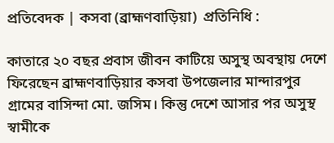প্রতিবেদক | কসবা (ব্রাহ্মণবাড়িয়া)  প্রতিনিধি :

কাতারে ২০ বছর প্রবাস জীবন কাটিয়ে অসুস্থ অবস্থায় দেশে ফিরেছেন ব্রাহ্মণবাড়িয়ার কসবা উপজেলার মান্দারপুর গ্রামের বাসিন্দা মো. জসিম। কিন্তু দেশে আসার পর অসুস্থ স্বামীকে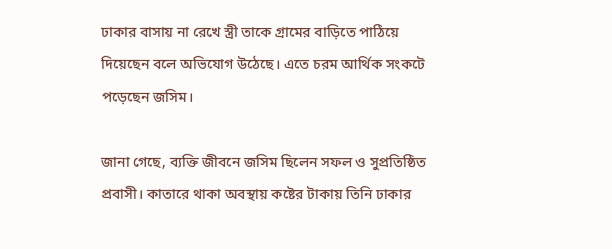ঢাকার বাসায় না রেখে স্ত্রী তাকে গ্রামের বাড়িতে পাঠিয়ে দিয়েছেন বলে অভিযোগ উঠেছে। এতে চরম আর্থিক সংকটে পড়েছেন জসিম।

জানা গেছে, ব্যক্তি জীবনে জসিম ছিলেন সফল ও সুপ্রতিষ্ঠিত প্রবাসী। কাতারে থাকা অবস্থায় কষ্টের টাকায় তিনি ঢাকার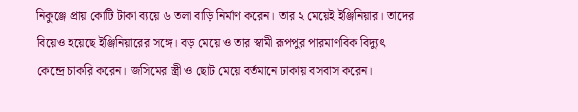নিকুঞ্জে প্রায় কোটি টাকা ব্যয়ে ৬ তলা বাড়ি নির্মাণ করেন। তার ২ মেয়েই ইঞ্জিনিয়ার। তাদের বিয়েও হয়েছে ইঞ্জিনিয়ারের সঙ্গে। বড় মেয়ে ও তার স্বামী রূপপুর পারমাণবিক বিদ্যুৎ কেন্দ্রে চাকরি করেন। জসিমের স্ত্রী ও ছোট মেয়ে বর্তমানে ঢাকায় বসবাস করেন।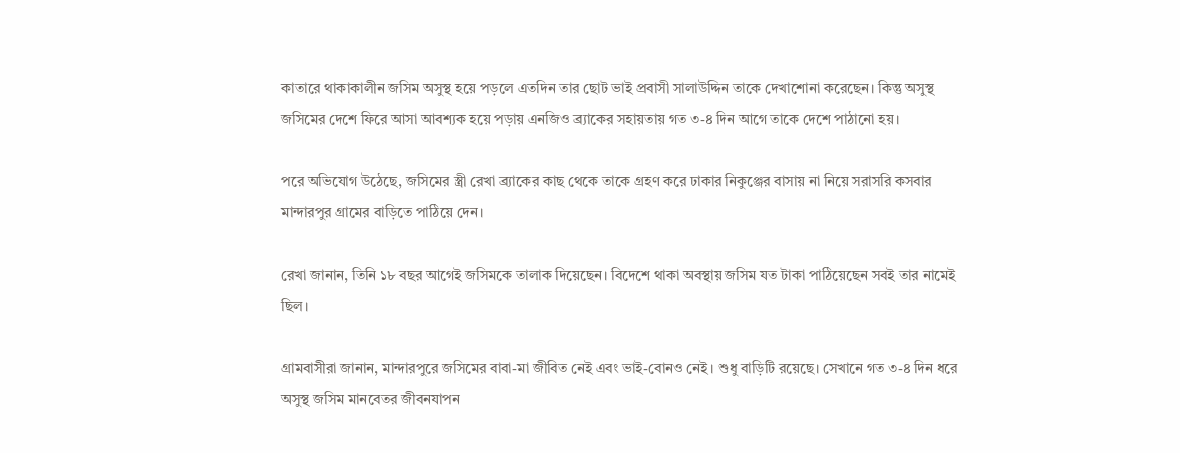কাতারে থাকাকালীন জসিম অসুস্থ হয়ে পড়লে এতদিন তার ছোট ভাই প্রবাসী সালাউদ্দিন তাকে দেখাশোনা করেছেন। কিন্তু অসুস্থ জসিমের দেশে ফিরে আসা আবশ্যক হয়ে পড়ায় এনজিও ব্র্যাকের সহায়তায় গত ৩-৪ দিন আগে তাকে দেশে পাঠানো হয়।

পরে অভিযোগ উঠেছে, জসিমের স্ত্রী রেখা ব্র্যাকের কাছ থেকে তাকে গ্রহণ করে ঢাকার নিকুঞ্জের বাসায় না নিয়ে সরাসরি কসবার মান্দারপুর গ্রামের বাড়িতে পাঠিয়ে দেন।

রেখা জানান, তিনি ১৮ বছর আগেই জসিমকে তালাক দিয়েছেন। বিদেশে থাকা অবস্থায় জসিম যত টাকা পাঠিয়েছেন সবই তার নামেই ছিল।

গ্রামবাসীরা জানান, মান্দারপুরে জসিমের বাবা-মা জীবিত নেই এবং ভাই-বোনও নেই। শুধু বাড়িটি রয়েছে। সেখানে গত ৩-৪ দিন ধরে অসুস্থ জসিম মানবেতর জীবনযাপন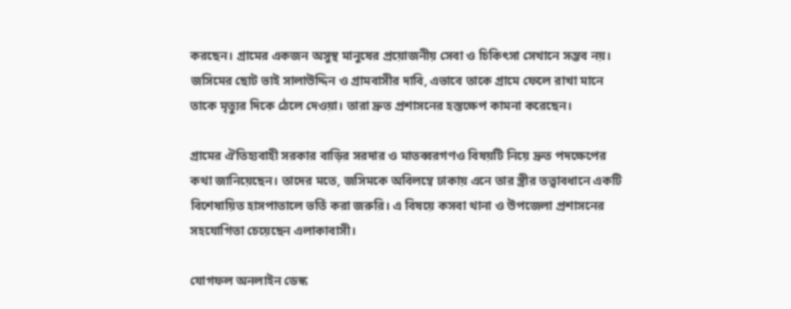করছেন। গ্রামের একজন অসুস্থ মানুষের প্রয়োজনীয় সেবা ও চিকিৎসা সেখানে সম্ভব নয়।
জসিমের ছোট ভাই সালাউদ্দিন ও গ্রামবাসীর দাবি, এভাবে তাকে গ্রামে ফেলে রাখা মানে তাকে মৃত্যুর দিকে ঠেলে দেওয়া। তারা দ্রুত প্রশাসনের হস্তক্ষেপ কামনা করেছেন।

গ্রামের ঐতিহ্যবাহী সরকার বাড়ির সরদার ও মাতব্বরগণও বিষয়টি নিয়ে দ্রুত পদক্ষেপের কথা জানিয়েছেন। তাদের মতে, জসিমকে অবিলম্বে ঢাকায় এনে তার স্ত্রীর তত্ত্বাবধানে একটি বিশেষায়িত হাসপাতালে ভর্তি করা জরুরি। এ বিষয়ে কসবা থানা ও উপজেলা প্রশাসনের সহযোগিতা চেয়েছেন এলাকাবাসী।

যোগফল অনলাইন ডেস্ক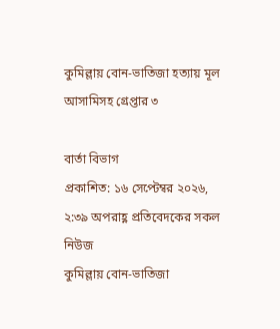কুমিল্লায় বোন-ভাতিজা হত্যায় মূল আসামিসহ গ্রেপ্তার ৩

বার্তা বিভাগ
প্রকাশিত: ১৬ সেপ্টেম্বর ২০২৬, ২:৩৯ অপরাহ্ণ প্রতিবেদকের সকল নিউজ
কুমিল্লায় বোন-ভাতিজা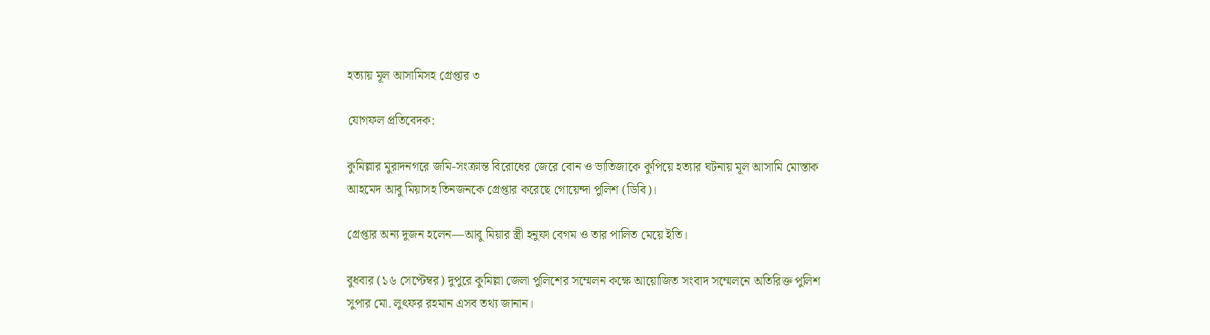হত্যায় মূল আসামিসহ গ্রেপ্তার ৩

যোগফল প্রতিবেদক:

কুমিল্লার মুরাদনগরে জমি-সংক্রান্ত বিরোধের জেরে বোন ও ভাতিজাকে কুপিয়ে হত্যার ঘটনায় মূল আসামি মোস্তাক আহমেদ আবু মিয়াসহ তিনজনকে গ্রেপ্তার করেছে গোয়েন্দা পুলিশ (ডিবি)।

গ্রেপ্তার অন্য দুজন হলেন—আবু মিয়ার স্ত্রী হনুফা বেগম ও তার পালিত মেয়ে ইতি।

বুধবার (১৬ সেপ্টেম্বর) দুপুরে কুমিল্লা জেলা পুলিশের সম্মেলন কক্ষে আয়োজিত সংবাদ সম্মেলনে অতিরিক্ত পুলিশ সুপার মো. লুৎফর রহমান এসব তথ্য জানান।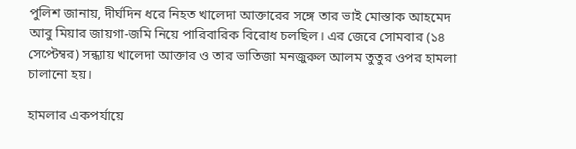পুলিশ জানায়, দীর্ঘদিন ধরে নিহত খালেদা আক্তারের সঙ্গে তার ভাই মোস্তাক আহমেদ আবু মিয়ার জায়গা-জমি নিয়ে পারিবারিক বিরোধ চলছিল। এর জেরে সোমবার (১৪ সেপ্টেম্বর) সন্ধ্যায় খালেদা আক্তার ও তার ভাতিজা মনজুরুল আলম তুতুর ওপর হামলা চালানো হয়।

হামলার একপর্যায়ে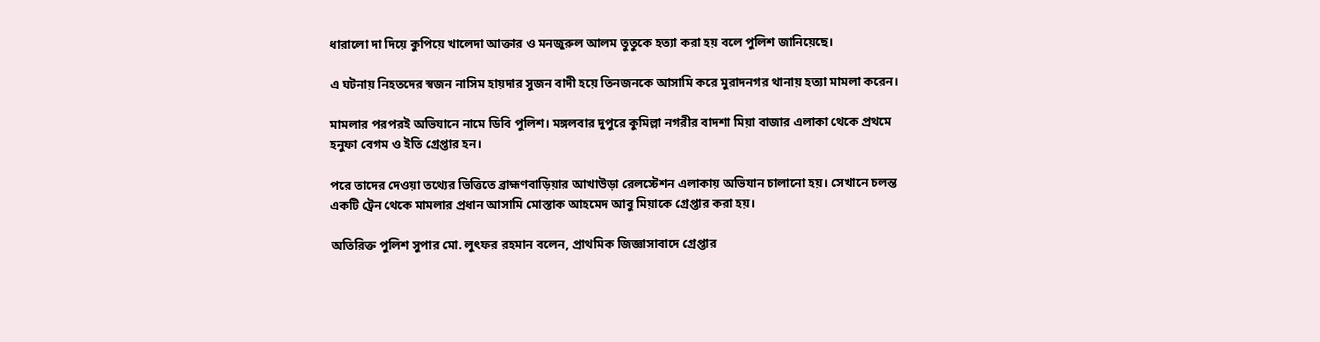ধারালো দা দিয়ে কুপিয়ে খালেদা আক্তার ও মনজুরুল আলম তুতুকে হত্যা করা হয় বলে পুলিশ জানিয়েছে।

এ ঘটনায় নিহতদের স্বজন নাসিম হায়দার সুজন বাদী হয়ে তিনজনকে আসামি করে মুরাদনগর থানায় হত্যা মামলা করেন।

মামলার পরপরই অভিযানে নামে ডিবি পুলিশ। মঙ্গলবার দুপুরে কুমিল্লা নগরীর বাদশা মিয়া বাজার এলাকা থেকে প্রথমে হনুফা বেগম ও ইতি গ্রেপ্তার হন।

পরে তাদের দেওয়া তথ্যের ভিত্তিতে ব্রাহ্মণবাড়িয়ার আখাউড়া রেলস্টেশন এলাকায় অভিযান চালানো হয়। সেখানে চলন্ত একটি ট্রেন থেকে মামলার প্রধান আসামি মোস্তাক আহমেদ আবু মিয়াকে গ্রেপ্তার করা হয়।

অতিরিক্ত পুলিশ সুপার মো. লুৎফর রহমান বলেন, প্রাথমিক জিজ্ঞাসাবাদে গ্রেপ্তার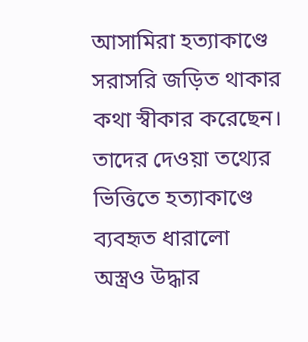আসামিরা হত্যাকাণ্ডে সরাসরি জড়িত থাকার কথা স্বীকার করেছেন। তাদের দেওয়া তথ্যের ভিত্তিতে হত্যাকাণ্ডে ব্যবহৃত ধারালো অস্ত্রও উদ্ধার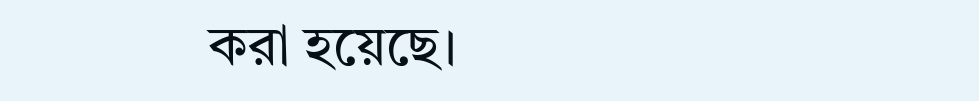করা হয়েছে।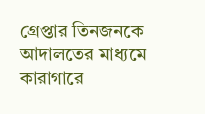গ্রেপ্তার তিনজনকে আদালতের মাধ্যমে কারাগারে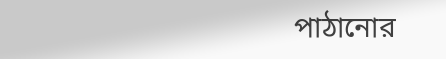পাঠানোর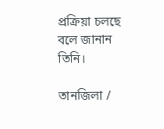প্রক্রিয়া চলছে বলে জানান তিনি।

তানজিলা /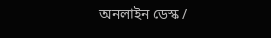অনলাইন ডেস্ক /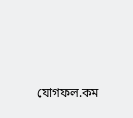যোগফল.কম